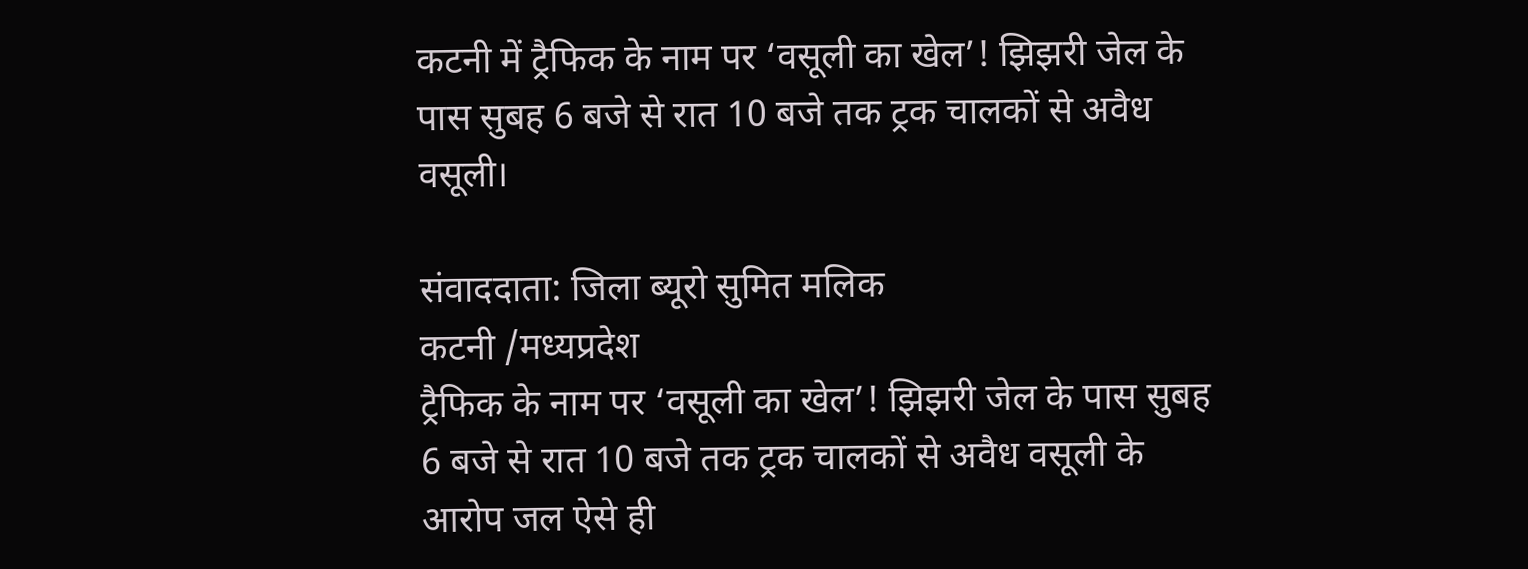कटनी में ट्रैफिक के नाम पर ‘वसूली का खेल’! झिझरी जेल के पास सुबह 6 बजे से रात 10 बजे तक ट्रक चालकों से अवैध वसूली।

संवाददाता: जिला ब्यूरो सुमित मलिक
कटनी /मध्यप्रदेश
ट्रैफिक के नाम पर ‘वसूली का खेल’! झिझरी जेल के पास सुबह 6 बजे से रात 10 बजे तक ट्रक चालकों से अवैध वसूली के आरोप जल ऐसे ही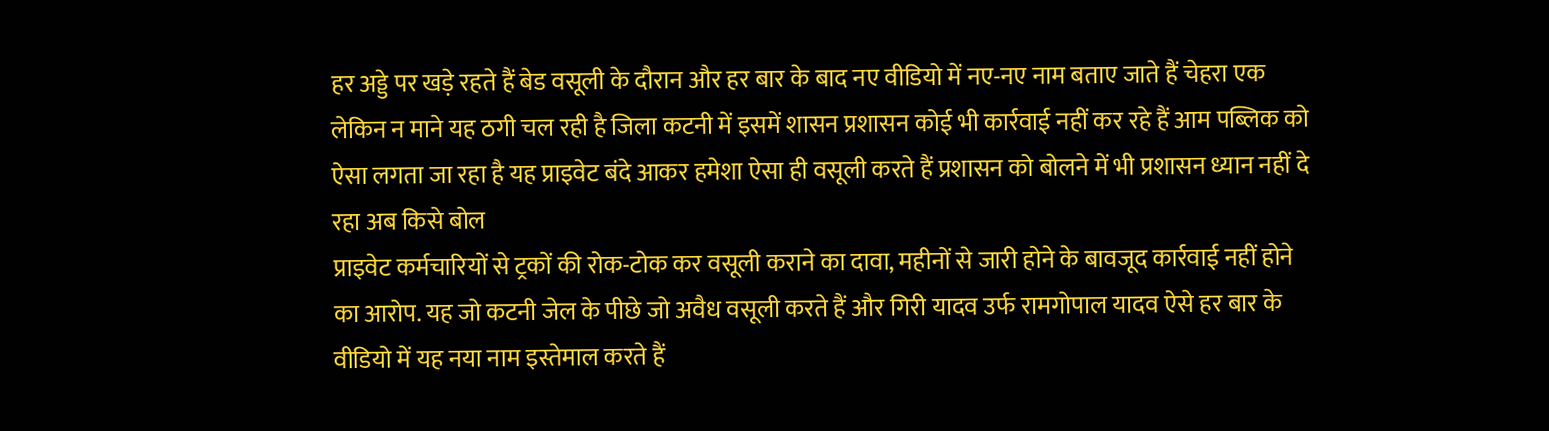हर अड्डे पर खड़े रहते हैं बेड वसूली के दौरान और हर बार के बाद नए वीडियो में नए-नए नाम बताए जाते हैं चेहरा एक लेकिन न माने यह ठगी चल रही है जिला कटनी में इसमें शासन प्रशासन कोई भी कार्रवाई नहीं कर रहे हैं आम पब्लिक को ऐसा लगता जा रहा है यह प्राइवेट बंदे आकर हमेशा ऐसा ही वसूली करते हैं प्रशासन को बोलने में भी प्रशासन ध्यान नहीं दे रहा अब किसे बोल
प्राइवेट कर्मचारियों से ट्रकों की रोक-टोक कर वसूली कराने का दावा, महीनों से जारी होने के बावजूद कार्रवाई नहीं होने का आरोप. यह जो कटनी जेल के पीछे जो अवैध वसूली करते हैं और गिरी यादव उर्फ रामगोपाल यादव ऐसे हर बार के वीडियो में यह नया नाम इस्तेमाल करते हैं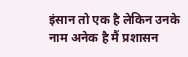इंसान तो एक है लेकिन उनके नाम अनेक है मैं प्रशासन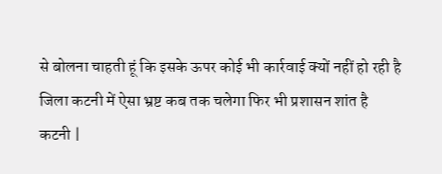से बोलना चाहती हूं कि इसके ऊपर कोई भी कार्रवाई क्यों नहीं हो रही है जिला कटनी में ऐसा भ्रष्ट कब तक चलेगा फिर भी प्रशासन शांत है
कटनी |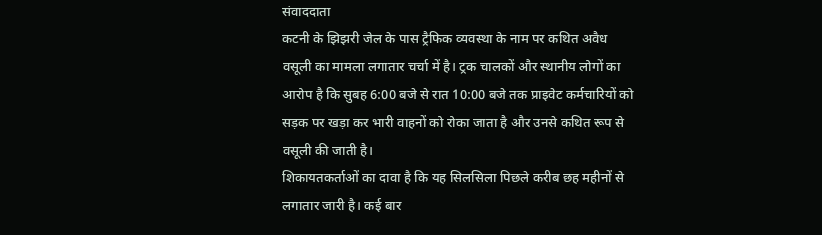संवाददाता
कटनी के झिझरी जेल के पास ट्रैफिक व्यवस्था के नाम पर कथित अवैध वसूली का मामला लगातार चर्चा में है। ट्रक चालकों और स्थानीय लोगों का आरोप है कि सुबह 6:00 बजे से रात 10:00 बजे तक प्राइवेट कर्मचारियों को सड़क पर खड़ा कर भारी वाहनों को रोका जाता है और उनसे कथित रूप से वसूली की जाती है।
शिकायतकर्ताओं का दावा है कि यह सिलसिला पिछले करीब छह महीनों से लगातार जारी है। कई बार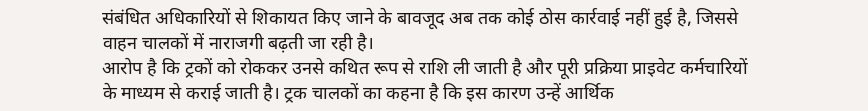संबंधित अधिकारियों से शिकायत किए जाने के बावजूद अब तक कोई ठोस कार्रवाई नहीं हुई है, जिससे वाहन चालकों में नाराजगी बढ़ती जा रही है।
आरोप है कि ट्रकों को रोककर उनसे कथित रूप से राशि ली जाती है और पूरी प्रक्रिया प्राइवेट कर्मचारियों के माध्यम से कराई जाती है। ट्रक चालकों का कहना है कि इस कारण उन्हें आर्थिक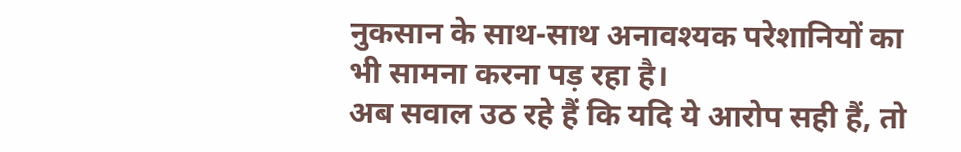नुकसान के साथ-साथ अनावश्यक परेशानियों का भी सामना करना पड़ रहा है।
अब सवाल उठ रहे हैं कि यदि ये आरोप सही हैं, तो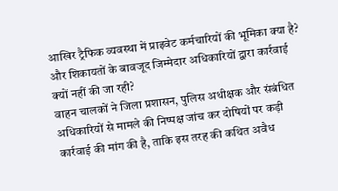आखिर ट्रैफिक व्यवस्था में प्राइवेट कर्मचारियों की भूमिका क्या है? और शिकायतों के बावजूद जिम्मेदार अधिकारियों द्वारा कार्रवाई क्यों नहीं की जा रही?
वाहन चालकों ने जिला प्रशासन, पुलिस अधीक्षक और संबंधित अधिकारियों से मामले की निष्पक्ष जांच कर दोषियों पर कड़ी कार्रवाई की मांग की है, ताकि इस तरह की कथित अवैध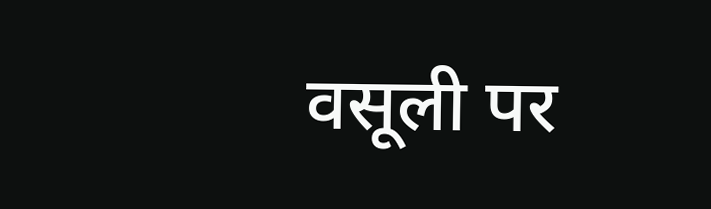वसूली पर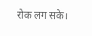रोक लग सके।